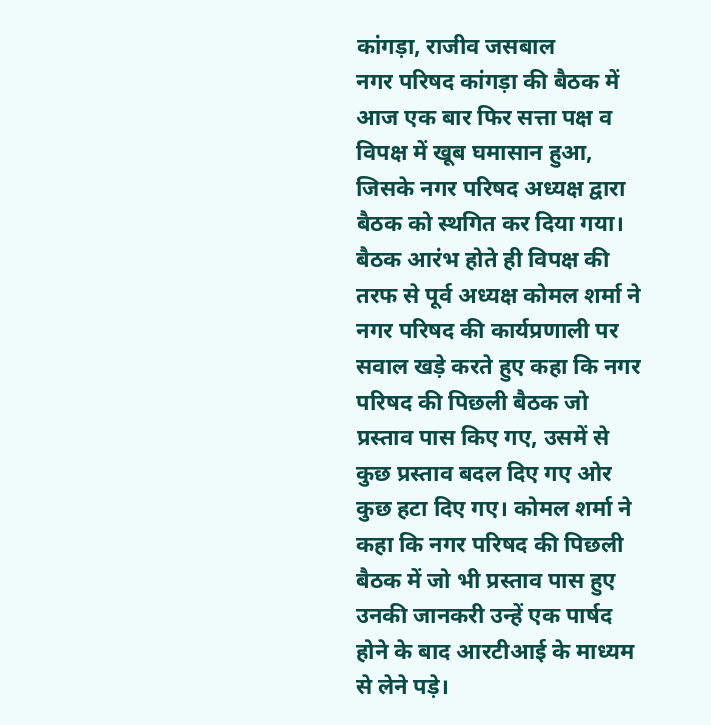कांगड़ा, राजीव जसबाल
नगर परिषद कांगड़ा की बैठक में आज एक बार फिर सत्ता पक्ष व विपक्ष में खूब घमासान हुआ, जिसके नगर परिषद अध्यक्ष द्वारा बैठक को स्थगित कर दिया गया।
बैठक आरंभ होते ही विपक्ष की तरफ से पूर्व अध्यक्ष कोमल शर्मा ने नगर परिषद की कार्यप्रणाली पर सवाल खड़े करते हुए कहा कि नगर परिषद की पिछली बैठक जो प्रस्ताव पास किए गए, उसमें से कुछ प्रस्ताव बदल दिए गए ओर कुछ हटा दिए गए। कोमल शर्मा ने कहा कि नगर परिषद की पिछली बैठक में जो भी प्रस्ताव पास हुए उनकी जानकरी उन्हें एक पार्षद होने के बाद आरटीआई के माध्यम से लेने पड़े।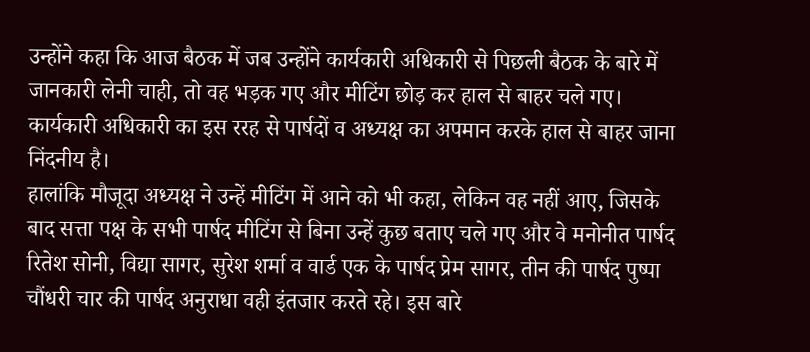उन्होंने कहा कि आज बैठक में जब उन्होंने कार्यकारी अधिकारी से पिछली बैठक के बारे में जानकारी लेनी चाही, तो वह भड़क गए और मीटिंग छोड़ कर हाल से बाहर चले गए। कार्यकारी अधिकारी का इस ररह से पार्षदों व अध्यक्ष का अपमान करके हाल से बाहर जाना निंदनीय है।
हालांकि मौजूदा अध्यक्ष ने उन्हें मीटिंग में आने को भी कहा, लेकिन वह नहीं आए, जिसके बाद सत्ता पक्ष के सभी पार्षद मीटिंग से बिना उन्हें कुछ बताए चले गए और वे मनोनीत पार्षद रितेश सोनी, विद्या सागर, सुरेश शर्मा व वार्ड एक के पार्षद प्रेम सागर, तीन की पार्षद पुष्पा चौंधरी चार की पार्षद अनुराधा वही इंतजार करते रहे। इस बारे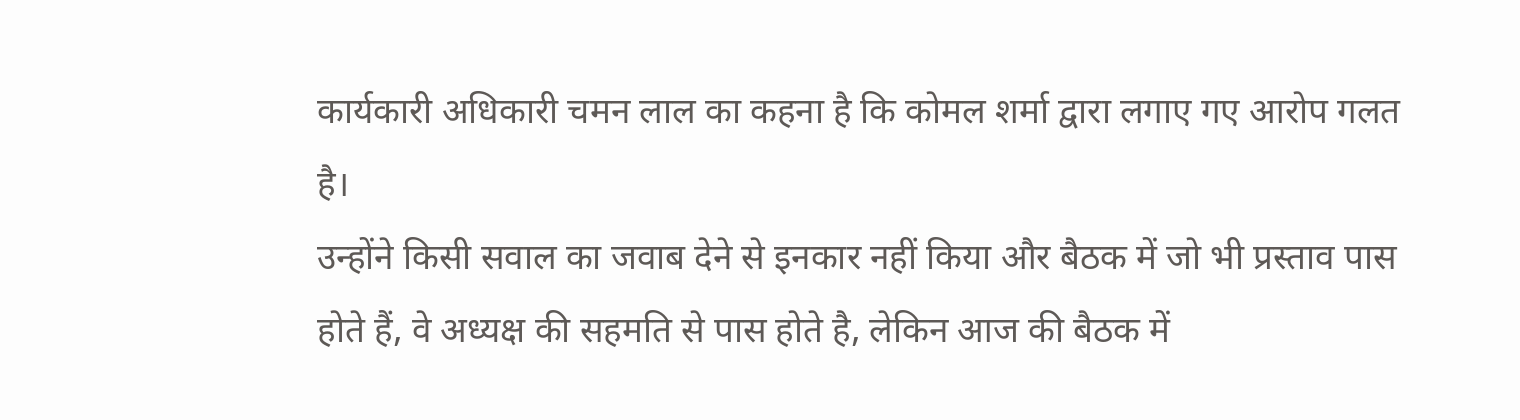कार्यकारी अधिकारी चमन लाल का कहना है कि कोमल शर्मा द्वारा लगाए गए आरोप गलत है।
उन्होंने किसी सवाल का जवाब देने से इनकार नहीं किया और बैठक में जो भी प्रस्ताव पास होते हैं, वे अध्यक्ष की सहमति से पास होते है, लेकिन आज की बैठक में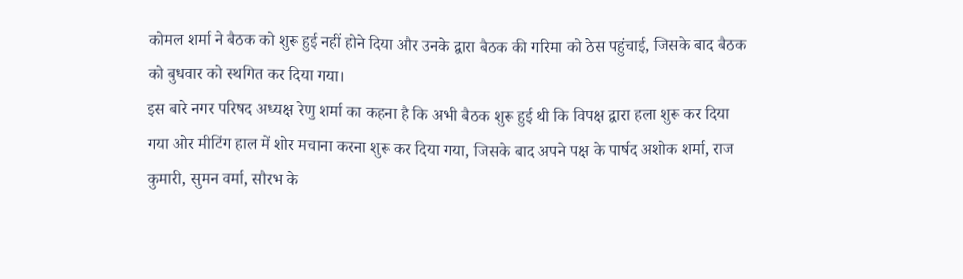कोमल शर्मा ने बैठक को शुरू हुई नहीं होने दिया और उनके द्वारा बैठक की गरिमा को ठेस पहुंचाई, जिसके बाद बैठक को बुधवार को स्थगित कर दिया गया।
इस बारे नगर परिषद अध्यक्ष रेणु शर्मा का कहना है कि अभी बैठक शुरू हुई थी कि विपक्ष द्वारा हला शुरू कर दिया गया ओर मीटिंग हाल में शोर मचाना करना शुरू कर दिया गया, जिसके बाद अपने पक्ष के पार्षद अशोक शर्मा, राज कुमारी, सुमन वर्मा, सौरभ के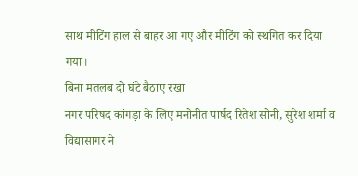साथ मीटिंग हाल से बाहर आ गए और मीटिंग को स्थगित कर दिया गया।
बिना मतलब दो घंटे बैठाए रखा
नगर परिषद कांगड़ा के लिए मनोनीत पार्षद रितेश सोनी, सुरेश शर्मा व विद्यासागर ने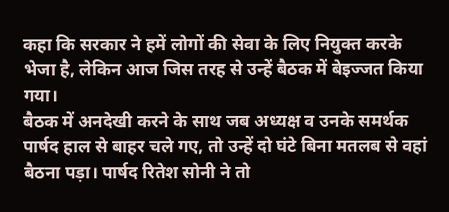कहा कि सरकार ने हमें लोगों की सेवा के लिए नियुक्त करके भेजा है, लेकिन आज जिस तरह से उन्हें बैठक में बेइज्जत किया गया।
बैठक में अनदेखी करने के साथ जब अध्यक्ष व उनके समर्थक पार्षद हाल से बाहर चले गए, तो उन्हें दो घंटे बिना मतलब से वहां बैठना पड़ा। पार्षद रितेश सोनी ने तो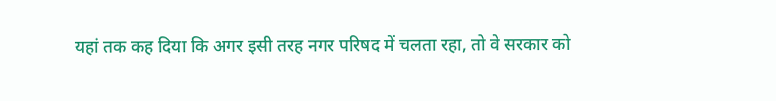यहां तक कह दिया कि अगर इसी तरह नगर परिषद में चलता रहा, तो वे सरकार को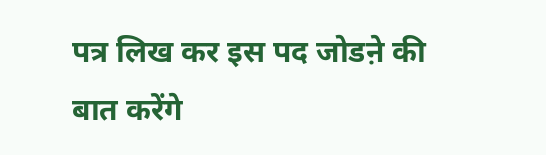पत्र लिख कर इस पद जोडऩे की बात करेंगे